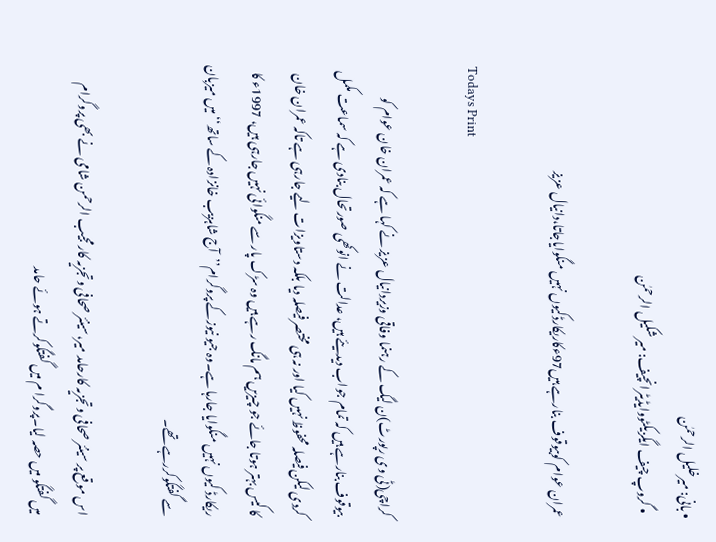• بانی: میرخلیل الرحمٰن
  • گروپ چیف ایگزیکٹووایڈیٹرانچیف: میر شکیل الرحمٰن

عمران عوام کوبیوقوف بنارہے ہیں97ءکاریکارڈکیوں نہیں منگوایاجاتا،دانیال عزیز

Todays Print

کراچی(ٹی وی رپورٹ)ن لیگ کے رہنما وفاقی وزیردانیال عزیز نے کہا ہے کہ عمران خان عوام کو بیوقوف بنارہے ہیں کہ تمام جواب دیدیئے ہیں، عدالت نے انوکھی صورتحال بنادی ہے کہ سماعت مکمل کردی لیکن فیصلہ محفوظ نہیں کیا اور نہ ہی مختصر فیصلہ دیا بلکہ دستاویزات لیے جارہی ہے تاکہ عمران خان کا کیس بہتر ہوتا جائے جو چیزیں ہم مانگ رہے ہیں وہ سڑک پار سے منگوائی نہیں جارہی ہیں، 1997ء کا ریکارڈ کیوں نہیں منگوایا جارہا ہے۔وہ جیو نیوزکے پروگرام’’آج شاہزیب خانزادہ کے ساتھ‘‘میں میزبان سے گفتگوکررہے تھے۔

اس موقع پر سینئر صحافی وتجزیہ کارحامد میر،سینئر صحافی وتجزیہ کارمجیب الرحمن شامی نے بھی پروگرام میں گفتگو میں حصہ لیا۔پروگرا م میں گفتگوکرتے ہوئے حامد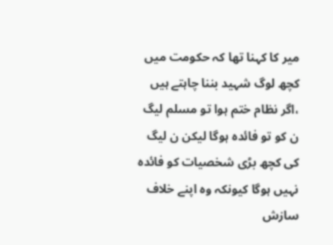میر کا کہنا تھا کہ حکومت میں کچھ لوگ شہید بننا چاہتے ہیں ،اگر نظام ختم ہوا تو مسلم لیگ ن کو تو فائدہ ہوگا لیکن ن لیگ کی کچھ بڑی شخصیات کو فائدہ نہیں ہوگا کیونکہ وہ اپنے خلاف سازش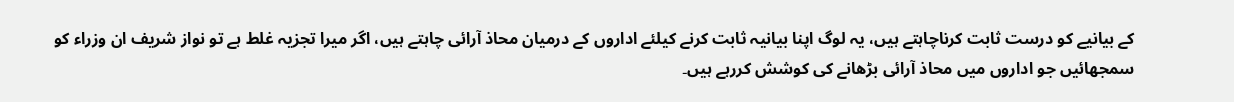کے بیانیے کو درست ثابت کرناچاہتے ہیں، یہ لوگ اپنا بیانیہ ثابت کرنے کیلئے اداروں کے درمیان محاذ آرائی چاہتے ہیں، اگر میرا تجزیہ غلط ہے تو نواز شریف ان وزراء کو سمجھائیں جو اداروں میں محاذ آرائی بڑھانے کی کوشش کررہے ہیں۔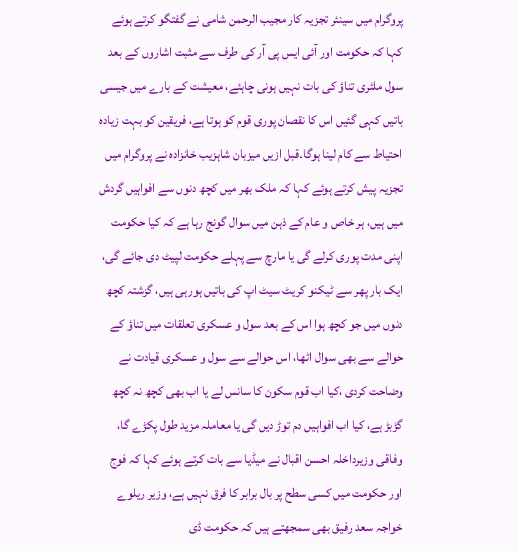پروگرام میں سینئر تجزیہ کار مجیب الرحمن شامی نے گفتگو کرتے ہوئے کہا کہ حکومت اور آئی ایس پی آر کی طرف سے مثبت اشاروں کے بعد سول ملٹری تناؤ کی بات نہیں ہونی چاہئے، معیشت کے بارے میں جیسی باتیں کہی گئیں اس کا نقصان پوری قوم کو ہوتا ہے، فریقین کو بہت زیادہ احتیاط سے کام لینا ہوگا۔قبل ازیں میزبان شاہزیب خانزادہ نے پروگرام میں تجزیہ پیش کرتے ہوئے کہا کہ ملک بھر میں کچھ دنوں سے افواہیں گردش میں ہیں، ہر خاص و عام کے ذہن میں سوال گونج رہا ہے کہ کیا حکومت اپنی مدت پوری کرلے گی یا مارچ سے پہلے حکومت لپیٹ دی جائے گی، ایک بار پھر سے ٹیکنو کریٹ سیٹ اپ کی باتیں ہورہی ہیں، گزشتہ کچھ دنوں میں جو کچھ ہوا اس کے بعد سول و عسکری تعلقات میں تناؤ کے حوالے سے بھی سوال اٹھا، اس حوالے سے سول و عسکری قیادت نے وضاحت کردی ،کیا اب قوم سکون کا سانس لے یا اب بھی کچھ نہ کچھ گڑبڑ ہے، کیا اب افواہیں دم توڑ دیں گی یا معاملہ مزید طول پکڑے گا، وفاقی وزیرداخلہ احسن اقبال نے میڈیا سے بات کرتے ہوئے کہا کہ فوج اور حکومت میں کسی سطح پر بال برابر کا فرق نہیں ہے، وزیر ریلوے خواجہ سعد رفیق بھی سمجھتے ہیں کہ حکومت ڈی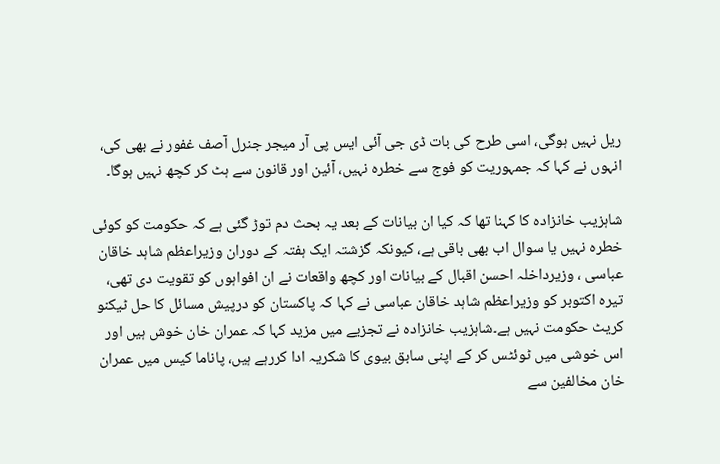ریل نہیں ہوگی، اسی طرح کی بات ڈی جی آئی ایس پی آر میجر جنرل آصف غفور نے بھی کی، انہوں نے کہا کہ جمہوریت کو فوج سے خطرہ نہیں، آئین اور قانون سے ہٹ کر کچھ نہیں ہوگا۔

شاہزیب خانزادہ کا کہنا تھا کہ کیا ان بیانات کے بعد یہ بحث دم توڑ گئی ہے کہ حکومت کو کوئی خطرہ نہیں یا سوال اب بھی باقی ہے، کیونکہ گزشتہ ایک ہفتہ کے دوران وزیراعظم شاہد خاقان عباسی ، وزیرداخلہ احسن اقبال کے بیانات اور کچھ واقعات نے ان افواہوں کو تقویت دی تھی، تیرہ اکتوبر کو وزیراعظم شاہد خاقان عباسی نے کہا کہ پاکستان کو درپیش مسائل کا حل ٹیکنو کریٹ حکومت نہیں ہے۔شاہزیب خانزادہ نے تجزیے میں مزید کہا کہ عمران خان خوش ہیں اور اس خوشی میں ٹوئٹس کر کے اپنی سابق بیوی کا شکریہ ادا کررہے ہیں، پاناما کیس میں عمران خان مخالفین سے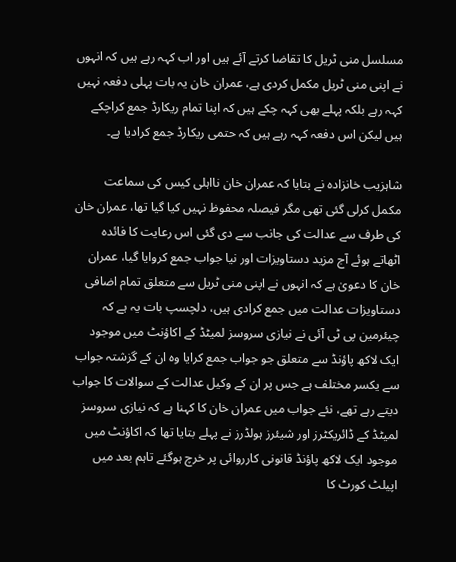مسلسل منی ٹریل کا تقاضا کرتے آئے ہیں اور اب کہہ رہے ہیں کہ انہوں نے اپنی منی ٹریل مکمل کردی ہے، عمران خان یہ بات پہلی دفعہ نہیں کہہ رہے بلکہ پہلے بھی کہہ چکے ہیں کہ اپنا تمام ریکارڈ جمع کراچکے ہیں لیکن اس دفعہ کہہ رہے ہیں کہ حتمی ریکارڈ جمع کرادیا ہے۔

شاہزیب خانزادہ نے بتایا کہ عمران خان نااہلی کیس کی سماعت مکمل کرلی گئی تھی مگر فیصلہ محفوظ نہیں کیا گیا تھا، عمران خان کی طرف سے عدالت کی جانب سے دی گئی اس رعایت کا فائدہ اٹھاتے ہوئے آج مزید دستاویزات اور نیا جواب جمع کروایا گیا، عمران خان کا دعویٰ ہے کہ انہوں نے اپنی منی ٹریل سے متعلق تمام اضافی دستاویزات عدالت میں جمع کرادی ہیں، دلچسپ بات یہ ہے کہ چیئرمین پی ٹی آئی نے نیازی سروسز لمیٹڈ کے اکاؤنٹ میں موجود ایک لاکھ پاؤنڈ سے متعلق جو جواب جمع کرایا وہ ان کے گزشتہ جواب سے یکسر مختلف ہے جس پر ان کے وکیل عدالت کے سوالات کا جواب دیتے رہے تھے، نئے جواب میں عمران خان کا کہنا ہے کہ نیازی سروسز لمیٹڈ کے ڈائریکٹرز اور شیئرز ہولڈرز نے پہلے بتایا تھا کہ اکاؤنٹ میں موجود ایک لاکھ پاؤنڈ قانونی کارروائی پر خرچ ہوگئے تاہم بعد میں اپیلٹ کورٹ کا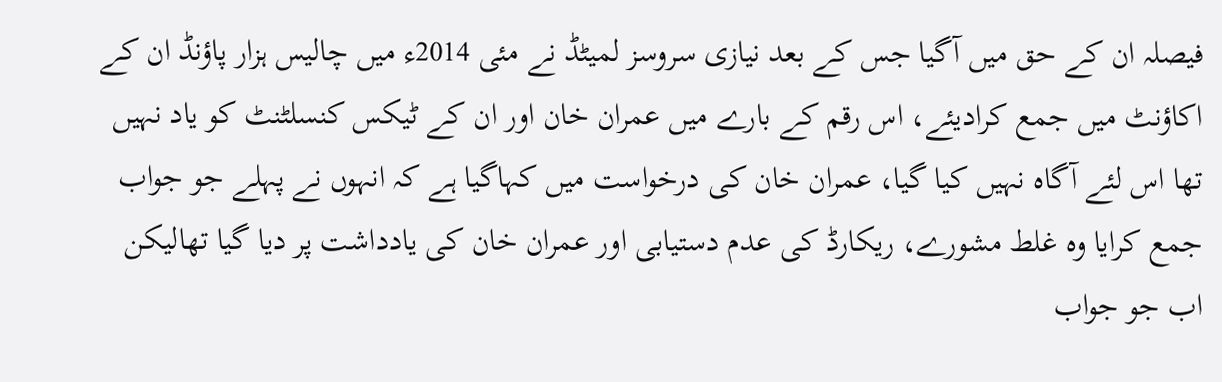فیصلہ ان کے حق میں آگیا جس کے بعد نیازی سروسز لمیٹڈ نے مئی 2014ء میں چالیس ہزار پاؤنڈ ان کے اکاؤنٹ میں جمع کرادیئے، اس رقم کے بارے میں عمران خان اور ان کے ٹیکس کنسلٹنٹ کو یاد نہیں تھا اس لئے آگاہ نہیں کیا گیا، عمران خان کی درخواست میں کہاگیا ہے کہ انہوں نے پہلے جو جواب جمع کرایا وہ غلط مشورے، ریکارڈ کی عدم دستیابی اور عمران خان کی یادداشت پر دیا گیا تھالیکن اب جو جواب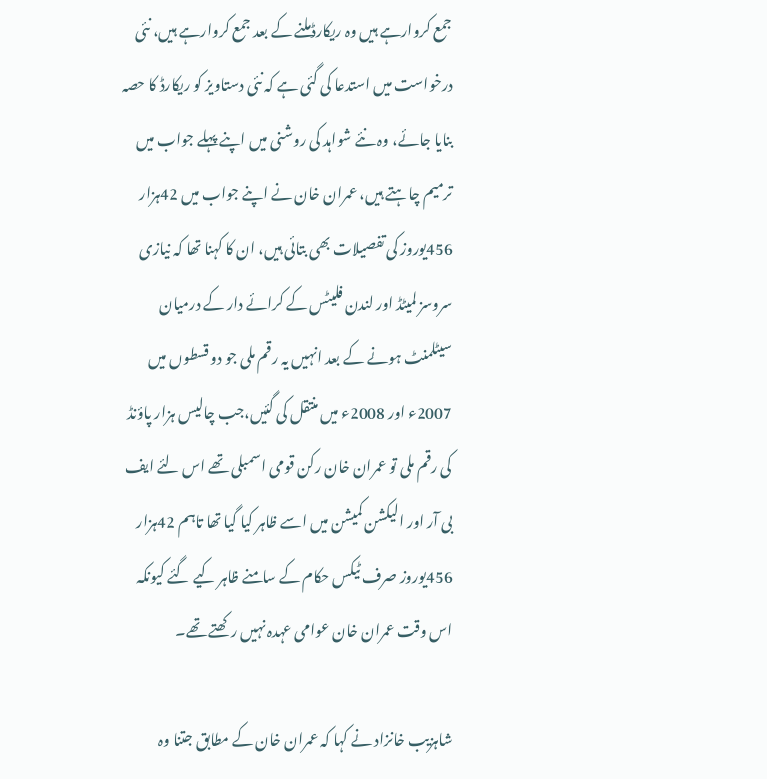جمع کروارہے ہیں وہ ریکارڈملنے کے بعد جمع کروارہے ہیں، نئی درخواست میں استدعا کی گئی ہے کہ نئی دستاویز کو ریکارڈ کا حصہ بنایا جائے، وہ نئے شواہد کی روشنی میں اپنے پہلے جواب میں ترمیم چاہتے ہیں، عمران خان نے اپنے جواب میں 42ہزار 456یوروز کی تفصیلات بھی بتائی ہیں، ان کا کہنا تھا کہ نیازی سروسز لمیٹڈ اور لندن فلیٹس کے کرائے دار کے درمیان سیٹلمنٹ ہونے کے بعد انہیں یہ رقم ملی جو دو قسطوں میں 2007ء اور 2008ء میں منتقل کی گئیں،جب چالیس ہزار پاؤنڈ کی رقم ملی تو عمران خان رکن قومی اسمبلی تھے اس لئے ایف بی آر اور الیکشن کمیشن میں اسے ظاہر کیا گیا تھا تاہم 42ہزار 456یوروز صرف ٹیکس حکام کے سامنے ظاہر کیے گئے کیونکہ اس وقت عمران خان عوامی عہدہ نہیں رکھتے تھے۔

شاہزیب خانزاد نے کہا کہ عمران خان کے مطابق جتنا وہ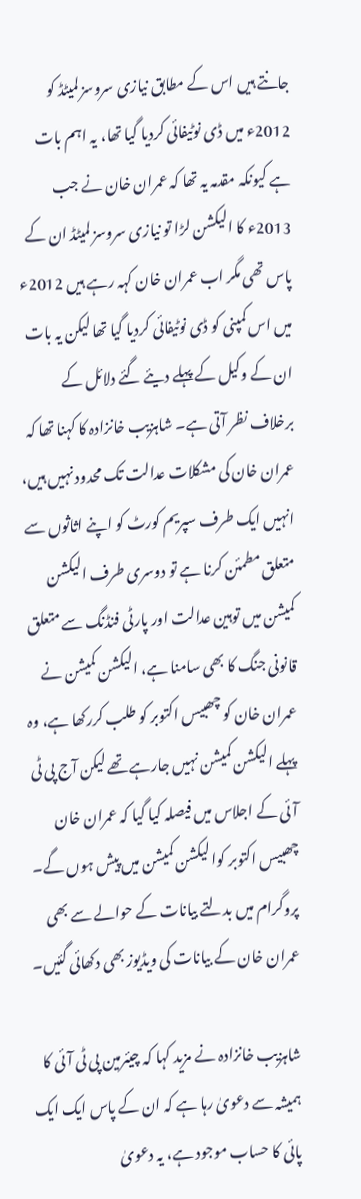جانتے ہیں اس کے مطابق نیازی سروسز لمیٹڈ کو 2012ء میں ڈی نوٹیفائی کردیا گیا تھا، یہ اہم بات ہے کیونکہ مقدمہ یہ تھا کہ عمران خان نے جب 2013ء کا الیکشن لڑا تو نیازی سروسز لمیٹڈ ان کے پاس تھی مگر اب عمران خان کہہ رہے ہیں 2012ء میں اس کمپنی کو ڈی نوٹیفائی کردیا گیا تھا لیکن یہ بات ان کے وکیل کے پہلے دیئے گئے دلائل کے برخلاف نظر آتی ہے۔ شاہزیب خانزادہ کا کہنا تھا کہ عمران خان کی مشکلات عدالت تک محدود نہیں ہیں، انہیں ایک طرف سپریم کورٹ کو اپنے اثاثوں سے متعلق مطمئن کرنا ہے تو دوسری طرف الیکشن کمیشن میں توہین عدالت اور پارٹی فنڈنگ سے متعلق قانونی جنگ کا بھی سامنا ہے، الیکشن کمیشن نے عمران خان کو چھبیس اکتوبر کو طلب کررکھا ہے، وہ پہلے الیکشن کمیشن نہیں جارہے تھے لیکن آج پی ٹی آئی کے اجلاس میں فیصلہ کیا گیا کہ عمران خان چھبیس اکتوبر کوا لیکشن کمیشن میں پیش ہوں گے۔ پروگرام میں بدلتے بیانات کے حوالے سے بھی عمران خان کے بیانات کی ویڈیوز بھی دکھائی گئیں۔

شاہزیب خانزادہ نے مزید کہا کہ چیئرمین پی ٹی آئی کا ہمیشہ سے دعویٰ رہا ہے کہ ان کے پاس ایک ایک پائی کا حساب موجود ہے، یہ دعویٰ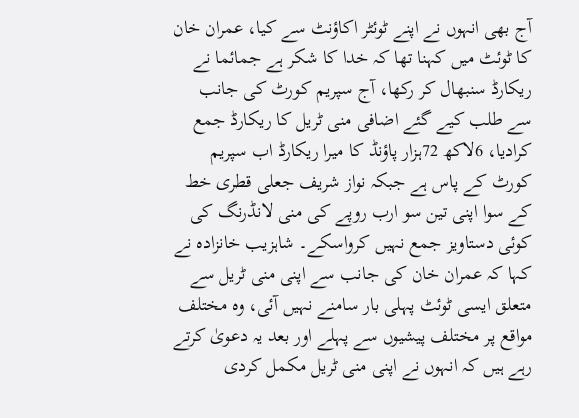آج بھی انہوں نے اپنے ٹوئٹر اکاؤنٹ سے کیا، عمران خان کا ٹوئٹ میں کہنا تھا کہ خدا کا شکر ہے جمائما نے ریکارڈ سنبھال کر رکھا، آج سپریم کورٹ کی جانب سے طلب کیے گئے اضافی منی ٹریل کا ریکارڈ جمع کرادیا، 6لاکھ 72ہزار پاؤنڈ کا میرا ریکارڈ اب سپریم کورٹ کے پاس ہے جبکہ نواز شریف جعلی قطری خط کے سوا اپنی تین سو ارب روپے کی منی لانڈرنگ کی کوئی دستاویز جمع نہیں کرواسکے۔ شاہزیب خانزادہ نے کہا کہ عمران خان کی جانب سے اپنی منی ٹریل سے متعلق ایسی ٹوئٹ پہلی بار سامنے نہیں آئی، وہ مختلف مواقع پر مختلف پیشیوں سے پہلے اور بعد یہ دعویٰ کرتے رہے ہیں کہ انہوں نے اپنی منی ٹریل مکمل کردی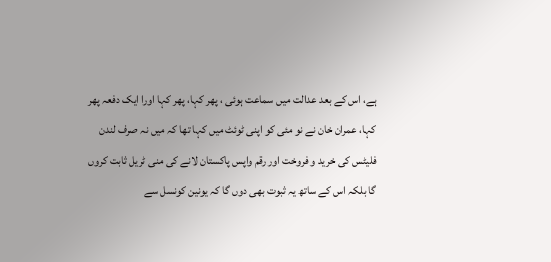ہے، اس کے بعد عدالت میں سماعت ہوئی ، پھر کہا، پھر کہا اورا ایک دفعہ پھر کہا، عمران خان نے نو مئی کو اپنی ٹوئٹ میں کہا تھا کہ میں نہ صرف لندن فلیٹس کی خرید و فروخت اور رقم واپس پاکستان لانے کی منی ٹریل ثابت کروں گا بلکہ اس کے ساتھ یہ ثبوت بھی دوں گا کہ یونین کونسل سے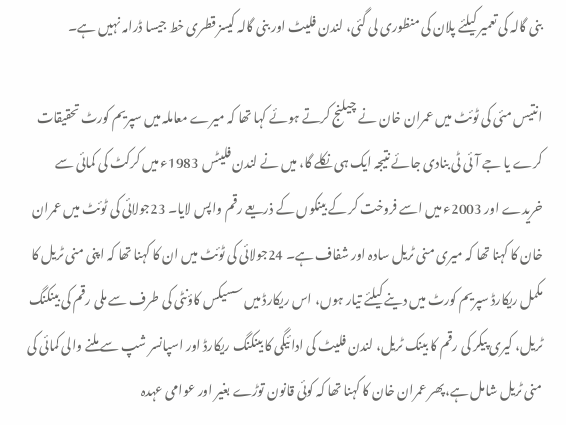بنی گالہ کی تعمیر کیلئے پلان کی منظوری لی گئی، لندن فلیٹ اور بنی گالہ کیسز قطری خط جیسا ڈرامہ نہیں ہے۔

انتیس مئی کی ٹوئٹ میں عمران خان نے چیلنج کرتے ہوئے کہا تھا کہ میرے معاملہ میں سپریم کورٹ تحقیقات کرے یا جے آئی ٹی بنادی جائے نتیجہ ایک ہی نکلے گا، میں نے لندن فلیٹس 1983ء میں کرکٹ کی کمائی سے خریدے اور 2003ء میں اسے فروخت کر کے بینکوں کے ذریعے رقم واپس لایا۔ 23جولائی کی ٹوئٹ میں عمران خان کا کہنا تھا کہ میری منی ٹریل سادہ اور شفاف ہے۔ 24جولائی کی ٹوئٹ میں ان کا کہنا تھا کہ اپنی منی ٹریل کا مکمل ریکارڈ سپریم کورٹ میں دینے کیلئے تیار ہوں، اس ریکارڈ میں سسیکس کاؤنٹی کی طرف سے ملی رقم کی بینکنگ ٹریل، کیری پیکر کی رقم کا بینک ٹریل، لندن فلیٹ کی ادائیگی کا بینکنگ ریکارڈ اور اسپانسر شپ سے ملنے والی کمائی کی منی ٹریل شامل ہے،پھر عمران خان کا کہنا تھا کہ کوئی قانون توڑے بغیر اور عوامی عہدہ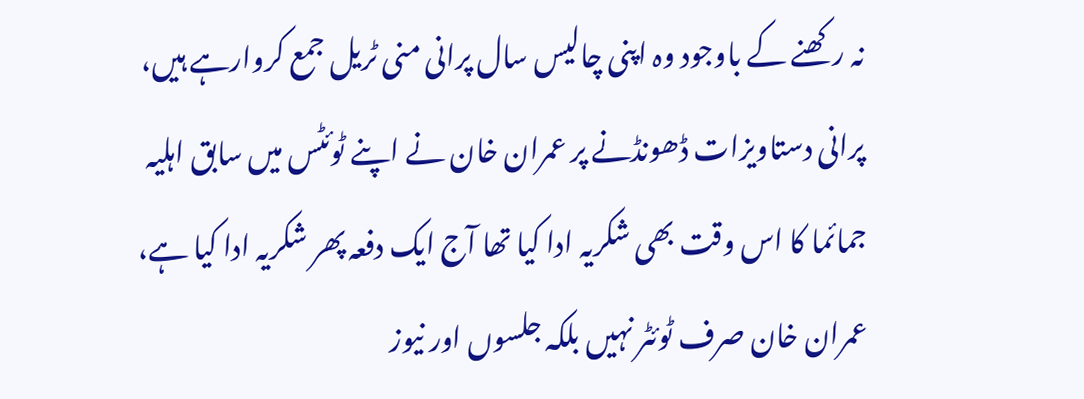نہ رکھنے کے باوجود وہ اپنی چالیس سال پرانی منی ٹریل جمع کروارہے ہیں، پرانی دستاویزات ڈھونڈنے پر عمران خان نے اپنے ٹوئٹس میں سابق اہلیہ جمائما کا اس وقت بھی شکریہ ادا کیا تھا آج ایک دفعہ پھر شکریہ ادا کیا ہے، عمران خان صرف ٹوئٹر نہیں بلکہ جلسوں اور نیوز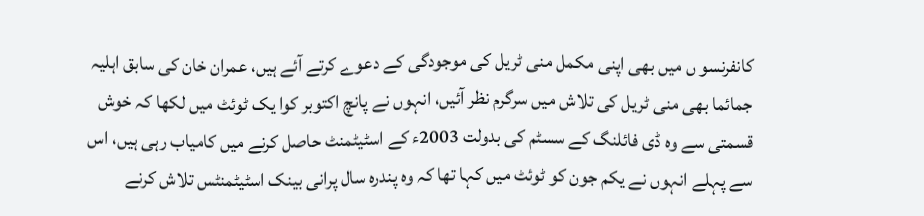کانفرنسو ں میں بھی اپنی مکمل منی ٹریل کی موجودگی کے دعوے کرتے آئے ہیں، عمران خان کی سابق اہلیہ جمائما بھی منی ٹریل کی تلاش میں سرگرم نظر آئیں، انہوں نے پانچ اکتوبر کوا یک ٹوئٹ میں لکھا کہ خوش قسمتی سے وہ ڈی فائلنگ کے سسٹم کی بدولت 2003ء کے اسٹیٹمنٹ حاصل کرنے میں کامیاب رہی ہیں، اس سے پہلے انہوں نے یکم جون کو ٹوئٹ میں کہا تھا کہ وہ پندرہ سال پرانی بینک اسٹیٹمنٹس تلاش کرنے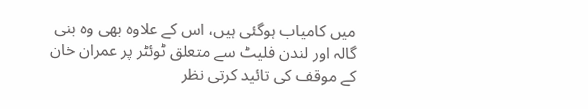میں کامیاب ہوگئی ہیں، اس کے علاوہ بھی وہ بنی گالہ اور لندن فلیٹ سے متعلق ٹوئٹر پر عمران خان کے موقف کی تائید کرتی نظر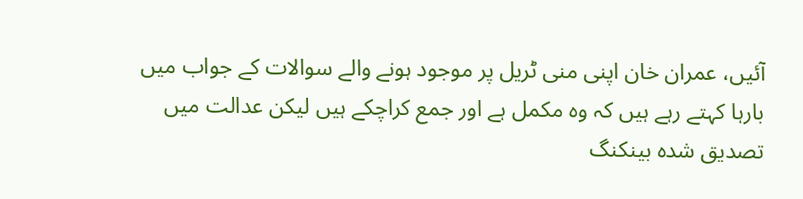آئیں، عمران خان اپنی منی ٹریل پر موجود ہونے والے سوالات کے جواب میں بارہا کہتے رہے ہیں کہ وہ مکمل ہے اور جمع کراچکے ہیں لیکن عدالت میں تصدیق شدہ بینکنگ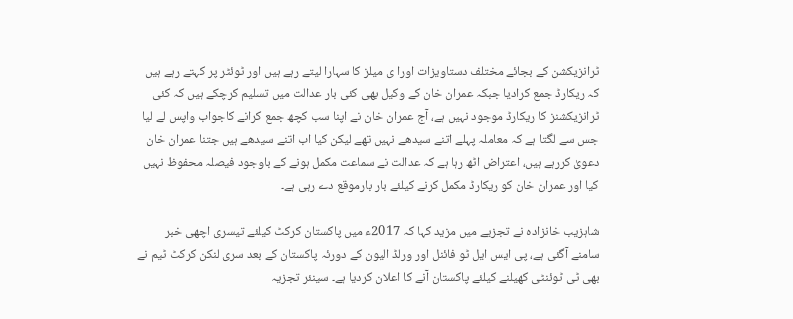ٹرانزیکشن کے بجائے مختلف دستاویزات اورا ی میلز کا سہارا لیتے رہے ہیں اور ٹوئٹر پر کہتے رہے ہیں کہ ریکارڈ جمع کرادیا جبکہ عمران خان کے وکیل بھی کئی بار عدالت میں تسلیم کرچکے ہیں کہ کئی ٹرانزیکشنز کا ریکارڈ موجود نہیں ہے، آج عمران خان نے اپنا سب کچھ جمع کرانے کاجواب واپس لے لیا جس سے لگتا ہے کہ معاملہ پہلے اتنے سیدھے نہیں تھے لیکن کیا اب اتنے سیدھے ہیں جتنا عمران خان دعویٰ کررہے ہیں، اعتراض اٹھ رہا ہے کہ عدالت نے سماعت مکمل ہونے کے باوجود فیصلہ محفوظ نہیں کیا اور عمران خان کو ریکارڈ مکمل کرنے کیلئے بار بارموقع دے رہی ہے۔

شاہزیب خانزادہ نے تجزیے میں مزید کہا کہ 2017ء میں پاکستان کرکٹ کیلئے تیسری اچھی خبر سامنے آگئی ہے، پی ایس ایل ٹو فائنل اور ورلڈ الیون کے دورئہ پاکستان کے بعد سری لنکن کرکٹ ٹیم نے بھی ٹی ٹوئنٹی کھیلنے کیلئے پاکستان آنے کا اعلان کردیا ہے۔ سینئر تجزیہ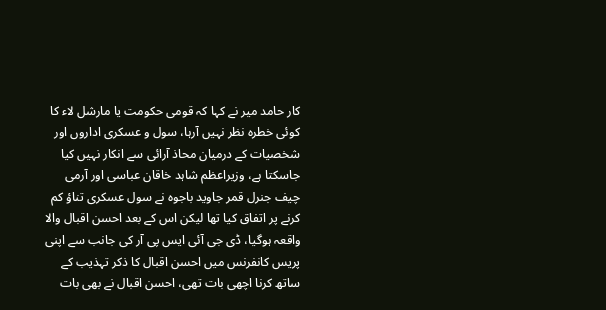کار حامد میر نے کہا کہ قومی حکومت یا مارشل لاء کا کوئی خطرہ نظر نہیں آرہا، سول و عسکری اداروں اور شخصیات کے درمیان محاذ آرائی سے انکار نہیں کیا جاسکتا ہے، وزیراعظم شاہد خاقان عباسی اور آرمی چیف جنرل قمر جاوید باجوہ نے سول عسکری تناؤ کم کرنے پر اتفاق کیا تھا لیکن اس کے بعد احسن اقبال والا واقعہ ہوگیا، ڈی جی آئی ایس پی آر کی جانب سے اپنی پریس کانفرنس میں احسن اقبال کا ذکر تہذیب کے ساتھ کرنا اچھی بات تھی، احسن اقبال نے بھی بات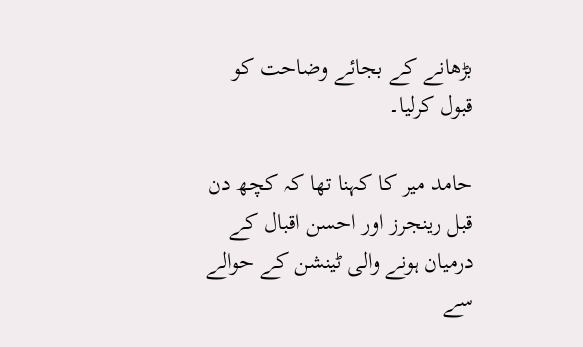بڑھانے کے بجائے وضاحت کو قبول کرلیا۔

حامد میر کا کہنا تھا کہ کچھ دن قبل رینجرز اور احسن اقبال کے درمیان ہونے والی ٹینشن کے حوالے سے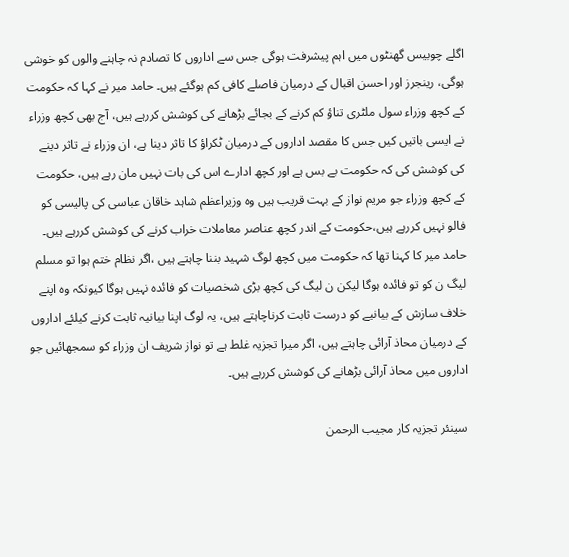اگلے چوبیس گھنٹوں میں اہم پیشرفت ہوگی جس سے اداروں کا تصادم نہ چاہنے والوں کو خوشی ہوگی، رینجرز اور احسن اقبال کے درمیان فاصلے کافی کم ہوگئے ہیں۔ حامد میر نے کہا کہ حکومت کے کچھ وزراء سول ملٹری تناؤ کم کرنے کے بجائے بڑھانے کی کوشش کررہے ہیں، آج بھی کچھ وزراء نے ایسی باتیں کیں جس کا مقصد اداروں کے درمیان ٹکراؤ کا تاثر دینا ہے، ان وزراء نے تاثر دینے کی کوشش کی کہ حکومت بے بس ہے اور کچھ ادارے اس کی بات نہیں مان رہے ہیں، حکومت کے کچھ وزراء جو مریم نواز کے بہت قریب ہیں وہ وزیراعظم شاہد خاقان عباسی کی پالیسی کو فالو نہیں کررہے ہیں،حکومت کے اندر کچھ عناصر معاملات خراب کرنے کی کوشش کررہے ہیں۔ حامد میر کا کہنا تھا کہ حکومت میں کچھ لوگ شہید بننا چاہتے ہیں ،اگر نظام ختم ہوا تو مسلم لیگ ن کو تو فائدہ ہوگا لیکن ن لیگ کی کچھ بڑی شخصیات کو فائدہ نہیں ہوگا کیونکہ وہ اپنے خلاف سازش کے بیانیے کو درست ثابت کرناچاہتے ہیں، یہ لوگ اپنا بیانیہ ثابت کرنے کیلئے اداروں کے درمیان محاذ آرائی چاہتے ہیں، اگر میرا تجزیہ غلط ہے تو نواز شریف ان وزراء کو سمجھائیں جو اداروں میں محاذ آرائی بڑھانے کی کوشش کررہے ہیں۔

سینئر تجزیہ کار مجیب الرحمن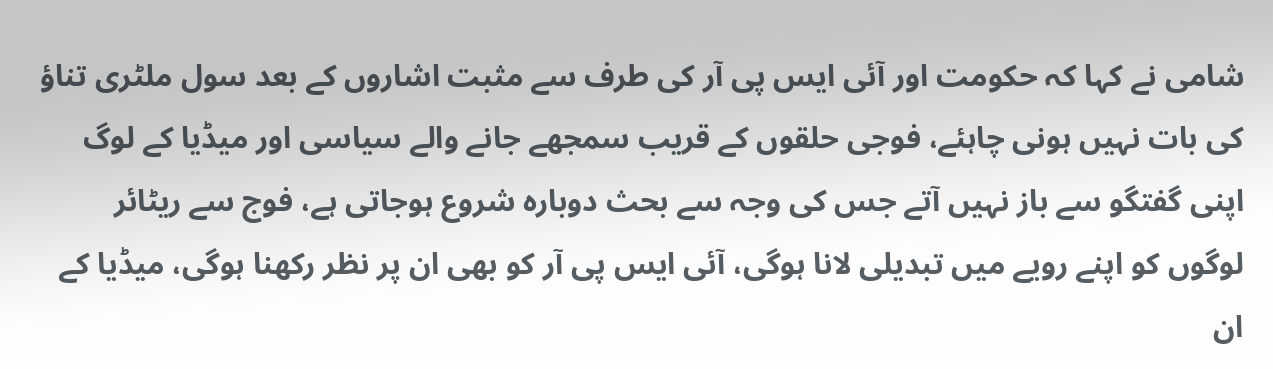شامی نے کہا کہ حکومت اور آئی ایس پی آر کی طرف سے مثبت اشاروں کے بعد سول ملٹری تناؤ کی بات نہیں ہونی چاہئے، فوجی حلقوں کے قریب سمجھے جانے والے سیاسی اور میڈیا کے لوگ اپنی گفتگو سے باز نہیں آتے جس کی وجہ سے بحث دوبارہ شروع ہوجاتی ہے، فوج سے ریٹائر لوگوں کو اپنے رویے میں تبدیلی لانا ہوگی، آئی ایس پی آر کو بھی ان پر نظر رکھنا ہوگی، میڈیا کے ان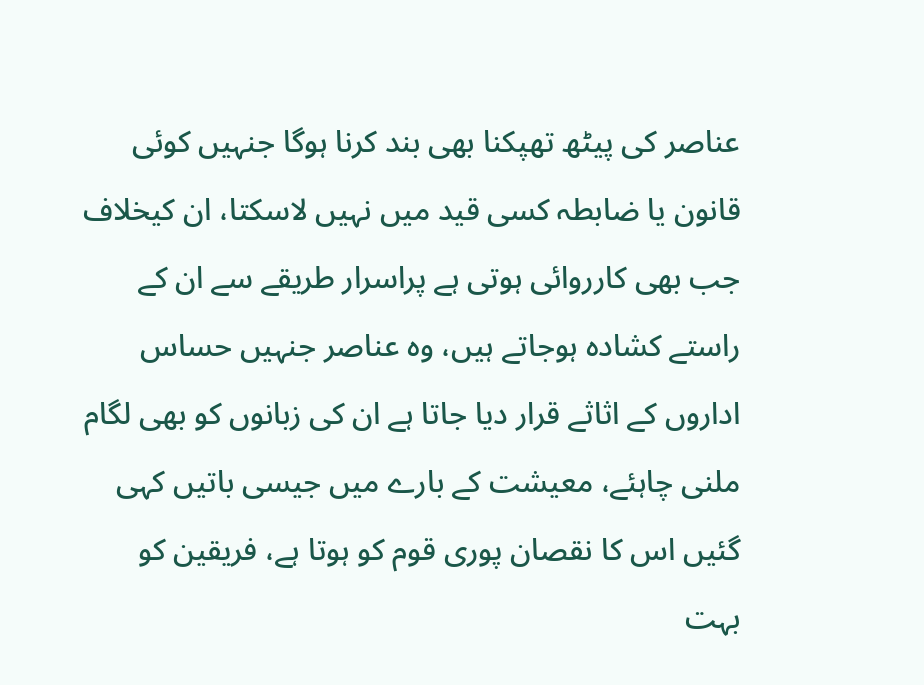عناصر کی پیٹھ تھپکنا بھی بند کرنا ہوگا جنہیں کوئی قانون یا ضابطہ کسی قید میں نہیں لاسکتا، ان کیخلاف جب بھی کارروائی ہوتی ہے پراسرار طریقے سے ان کے راستے کشادہ ہوجاتے ہیں، وہ عناصر جنہیں حساس اداروں کے اثاثے قرار دیا جاتا ہے ان کی زبانوں کو بھی لگام ملنی چاہئے، معیشت کے بارے میں جیسی باتیں کہی گئیں اس کا نقصان پوری قوم کو ہوتا ہے، فریقین کو بہت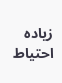زیادہ احتیاط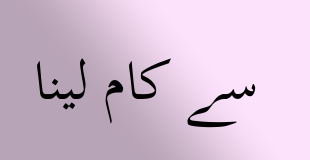سے کام لینا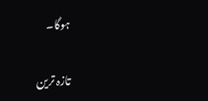ہوگا۔

تازہ ترین